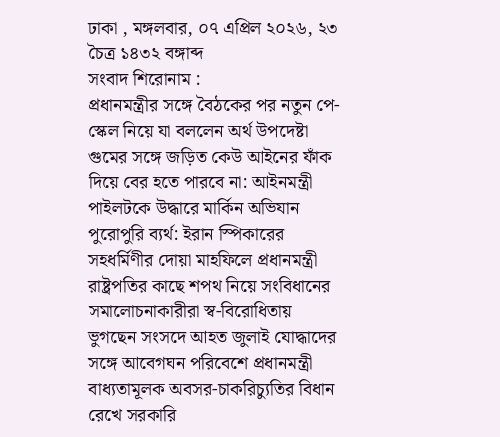ঢাকা , মঙ্গলবার, ০৭ এপ্রিল ২০২৬, ২৩ চৈত্র ১৪৩২ বঙ্গাব্দ
সংবাদ শিরোনাম :
প্রধানমন্ত্রীর সঙ্গে বৈঠকের পর নতুন পে-স্কেল নিয়ে যা বললেন অর্থ উপদেষ্টা গুমের সঙ্গে জড়িত কেউ আইনের ফাঁক দিয়ে বের হতে পারবে না: আইনমন্ত্রী পাইলটকে উদ্ধারে মার্কিন অভিযান পুরোপুরি ব্যর্থ: ইরান স্পিকারের সহধর্মিণীর দোয়া মাহফিলে প্রধানমন্ত্রী রাষ্ট্রপতির কাছে শপথ নিয়ে সংবিধানের সমালোচনাকারীরা স্ব-বিরোধিতায় ভুগছেন সংসদে আহত জুলাই যোদ্ধাদের সঙ্গে আবেগঘন পরিবেশে প্রধানমন্ত্রী বাধ্যতামূলক অবসর-চাকরিচ্যুতির বিধান রেখে সরকারি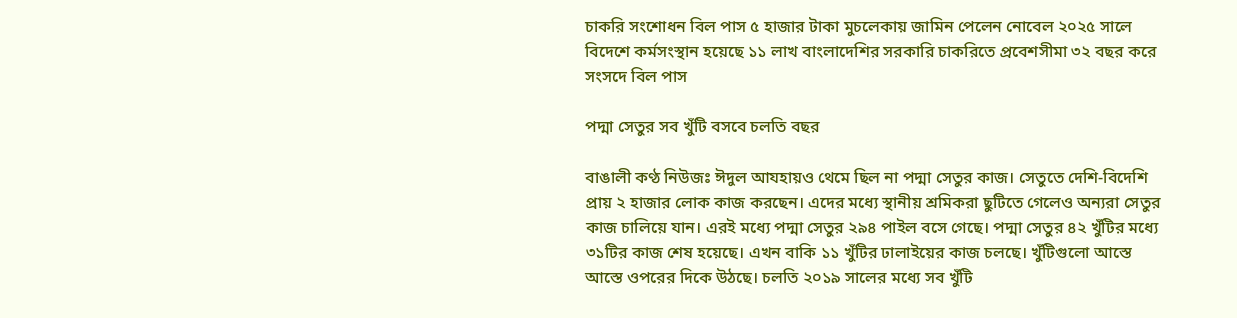চাকরি সংশোধন বিল পাস ৫ হাজার টাকা মুচলেকায় জামিন পেলেন নোবেল ২০২৫ সালে বিদেশে কর্মসংস্থান হয়েছে ১১ লাখ বাংলাদেশির সরকারি চাকরিতে প্রবেশসীমা ৩২ বছর করে সংসদে বিল পাস

পদ্মা সেতুর সব খুঁটি বসবে চলতি বছর

বাঙালী কণ্ঠ নিউজঃ ঈদুল আযহায়ও থেমে ছিল না পদ্মা সেতুর কাজ। সেতুতে দেশি-বিদেশি প্রায় ২ হাজার লোক কাজ করছেন। এদের মধ্যে স্থানীয় শ্রমিকরা ছুটিতে গেলেও অন্যরা সেতুর কাজ চালিয়ে যান। এরই মধ্যে পদ্মা সেতুর ২৯৪ পাইল বসে গেছে। পদ্মা সেতুর ৪২ খুঁটির মধ্যে ৩১টির কাজ শেষ হয়েছে। এখন বাকি ১১ খুঁটির ঢালাইয়ের কাজ চলছে। খুঁটিগুলো আস্তে আস্তে ওপরের দিকে উঠছে। চলতি ২০১৯ সালের মধ্যে সব খুঁটি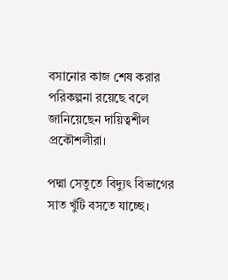বসানোর কাজ শেষ করার পরিকল্পনা রয়েছে বলে জানিয়েছেন দায়িত্বশীল প্রকৌশলীরা।

পদ্মা সেতুতে বিদ্যুৎ বিভাগের সাত খুঁটি বসতে যাচ্ছে।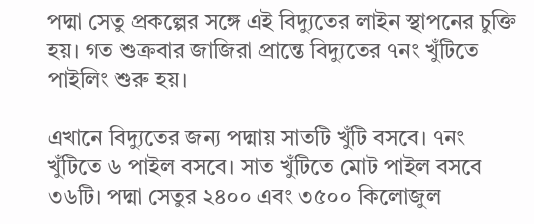পদ্মা সেতু প্রকল্পের সঙ্গে এই বিদ্যুতের লাইন স্থাপনের চুক্তি হয়। গত শুক্রবার জাজিরা প্রান্তে বিদ্যুতের ৭নং খুঁটিতে পাইলিং শুরু হয়।

এখানে বিদ্যুতের জন্য পদ্মায় সাতটি খুঁটি বসবে। ৭নং খুঁটিতে ৬ পাইল বসবে। সাত খুঁটিতে মোট পাইল বসবে ৩৬টি। পদ্মা সেতুর ২৪০০ এবং ৩৫০০ কিলোজুল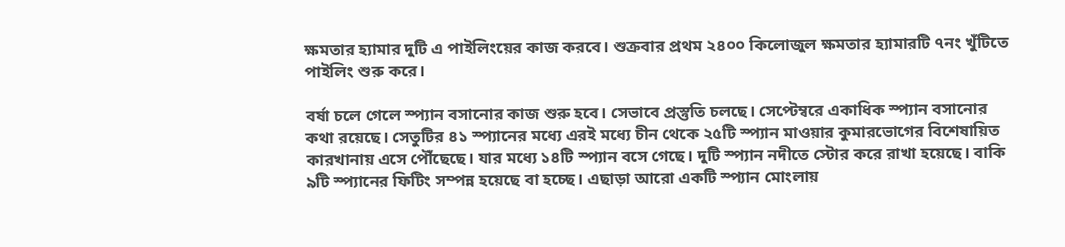ক্ষমতার হ্যামার দুটি এ পাইলিংয়ের কাজ করবে। শুক্রবার প্রথম ২৪০০ কিলোজুল ক্ষমতার হ্যামারটি ৭নং খুঁটিতে পাইলিং শুরু করে।

বর্ষা চলে গেলে স্প্যান বসানোর কাজ শুরু হবে। সেভাবে প্রস্তুতি চলছে। সেপ্টেম্বরে একাধিক স্প্যান বসানোর কথা রয়েছে। সেতুটির ৪১ স্প্যানের মধ্যে এরই মধ্যে চীন থেকে ২৫টি স্প্যান মাওয়ার কুমারভোগের বিশেষায়িত কারখানায় এসে পৌঁছেছে। যার মধ্যে ১৪টি স্প্যান বসে গেছে। দুটি স্প্যান নদীতে স্টোর করে রাখা হয়েছে। বাকি ৯টি স্প্যানের ফিটিং সম্পন্ন হয়েছে বা হচ্ছে। এছাড়া আরো একটি স্প্যান মোংলায়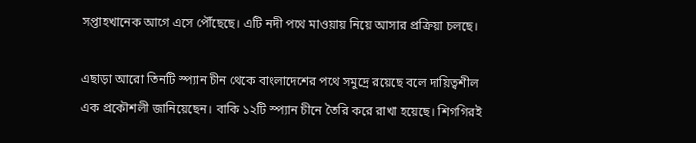সপ্তাহখানেক আগে এসে পৌঁছেছে। এটি নদী পথে মাওয়ায় নিয়ে আসার প্রক্রিয়া চলছে।

এছাড়া আরো তিনটি স্প্যান চীন থেকে বাংলাদেশের পথে সমুদ্রে রয়েছে বলে দায়িত্বশীল এক প্রকৌশলী জানিয়েছেন। বাকি ১২টি স্প্যান চীনে তৈরি করে রাখা হয়েছে। শিগগিরই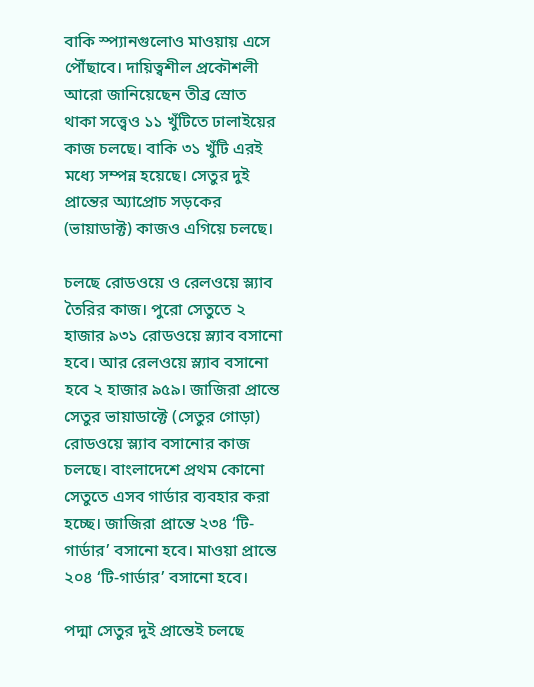বাকি স্প্যানগুলোও মাওয়ায় এসে পৌঁছাবে। দায়িত্বশীল প্রকৌশলী আরো জানিয়েছেন তীব্র স্রোত থাকা সত্ত্বেও ১১ খুঁটিতে ঢালাইয়ের কাজ চলছে। বাকি ৩১ খুঁটি এরই মধ্যে সম্পন্ন হয়েছে। সেতুর দুই প্রান্তের অ্যাপ্রোচ সড়কের (ভায়াডাক্ট) কাজও এগিয়ে চলছে।

চলছে রোডওয়ে ও রেলওয়ে স্ল্যাব তৈরির কাজ। পুরো সেতুতে ২ হাজার ৯৩১ রোডওয়ে স্ল্যাব বসানো হবে। আর রেলওয়ে স্ল্যাব বসানো হবে ২ হাজার ৯৫৯। জাজিরা প্রান্তে সেতুর ভায়াডাক্টে (সেতুর গোড়া) রোডওয়ে স্ল্যাব বসানোর কাজ চলছে। বাংলাদেশে প্রথম কোনো সেতুতে এসব গার্ডার ব্যবহার করা হচ্ছে। জাজিরা প্রান্তে ২৩৪ ‘টি-গার্ডার’ বসানো হবে। মাওয়া প্রান্তে ২০৪ ‘টি-গার্ডার’ বসানো হবে।

পদ্মা সেতুর দুই প্রান্তেই চলছে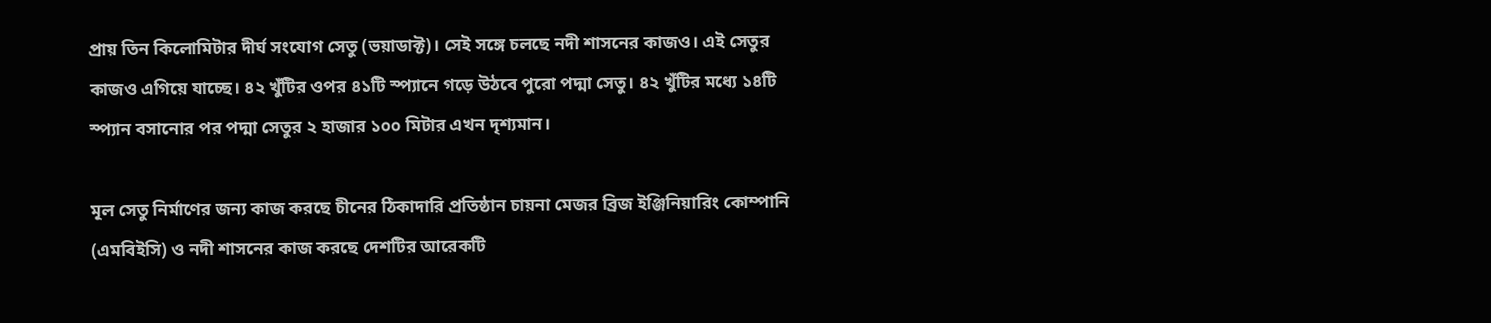প্রায় তিন কিলোমিটার দীর্ঘ সংযোগ সেতু (ভয়াডাক্ট)। সেই সঙ্গে চলছে নদী শাসনের কাজও। এই সেতুর কাজও এগিয়ে যাচ্ছে। ৪২ খুঁটির ওপর ৪১টি স্প্যানে গড়ে উঠবে পুরো পদ্মা সেতু। ৪২ খুঁটির মধ্যে ১৪টি স্প্যান বসানোর পর পদ্মা সেতুর ২ হাজার ১০০ মিটার এখন দৃশ্যমান।

মূল সেতু নির্মাণের জন্য কাজ করছে চীনের ঠিকাদারি প্রতিষ্ঠান চায়না মেজর ব্রিজ ইঞ্জিনিয়ারিং কোম্পানি (এমবিইসি) ও নদী শাসনের কাজ করছে দেশটির আরেকটি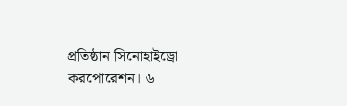প্রতিষ্ঠান সিনোহাইড্রো করপোরেশন। ৬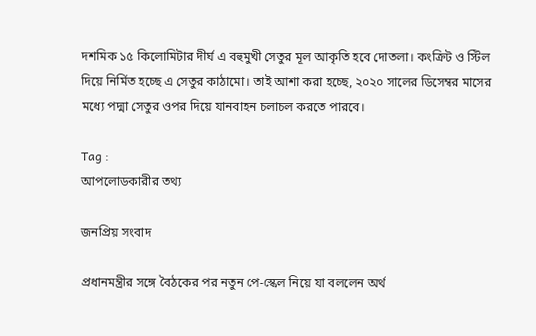দশমিক ১৫ কিলোমিটার দীর্ঘ এ বহুমুখী সেতুর মূল আকৃতি হবে দোতলা। কংক্রিট ও স্টিল দিয়ে নির্মিত হচ্ছে এ সেতুর কাঠামো। তাই আশা করা হচ্ছে, ২০২০ সালের ডিসেম্বর মাসের মধ্যে পদ্মা সেতুর ওপর দিয়ে যানবাহন চলাচল করতে পারবে।

Tag :
আপলোডকারীর তথ্য

জনপ্রিয় সংবাদ

প্রধানমন্ত্রীর সঙ্গে বৈঠকের পর নতুন পে-স্কেল নিয়ে যা বললেন অর্থ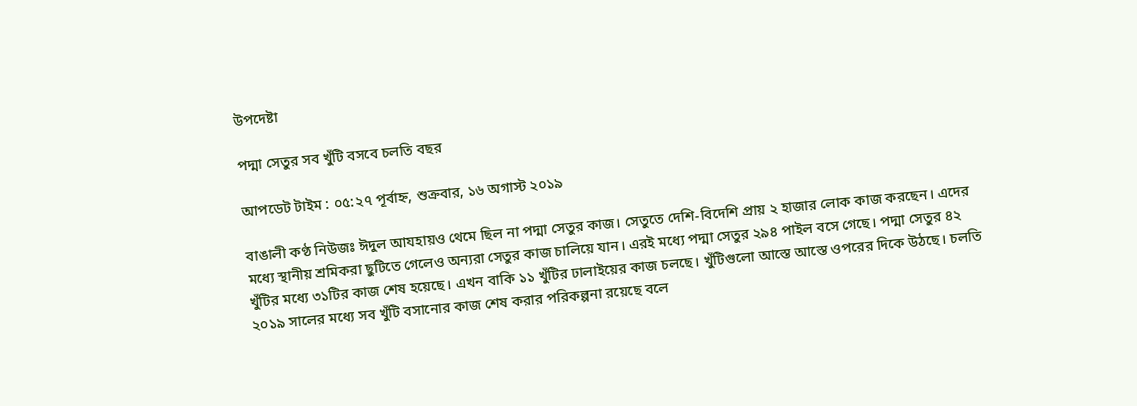উপদেষ্টা

পদ্মা সেতুর সব খুঁটি বসবে চলতি বছর

আপডেট টাইম : ০৫:২৭ পূর্বাহ্ন, শুক্রবার, ১৬ অগাস্ট ২০১৯

বাঙালী কণ্ঠ নিউজঃ ঈদুল আযহায়ও থেমে ছিল না পদ্মা সেতুর কাজ। সেতুতে দেশি-বিদেশি প্রায় ২ হাজার লোক কাজ করছেন। এদের মধ্যে স্থানীয় শ্রমিকরা ছুটিতে গেলেও অন্যরা সেতুর কাজ চালিয়ে যান। এরই মধ্যে পদ্মা সেতুর ২৯৪ পাইল বসে গেছে। পদ্মা সেতুর ৪২ খুঁটির মধ্যে ৩১টির কাজ শেষ হয়েছে। এখন বাকি ১১ খুঁটির ঢালাইয়ের কাজ চলছে। খুঁটিগুলো আস্তে আস্তে ওপরের দিকে উঠছে। চলতি ২০১৯ সালের মধ্যে সব খুঁটি বসানোর কাজ শেষ করার পরিকল্পনা রয়েছে বলে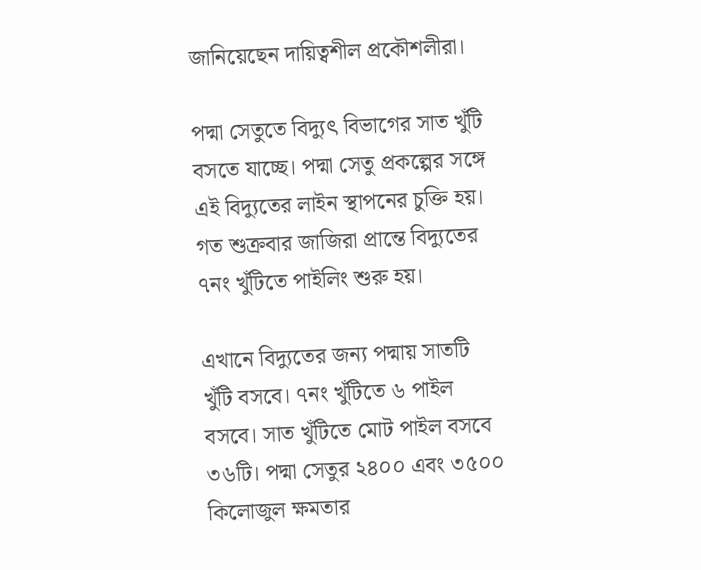জানিয়েছেন দায়িত্বশীল প্রকৌশলীরা।

পদ্মা সেতুতে বিদ্যুৎ বিভাগের সাত খুঁটি বসতে যাচ্ছে। পদ্মা সেতু প্রকল্পের সঙ্গে এই বিদ্যুতের লাইন স্থাপনের চুক্তি হয়। গত শুক্রবার জাজিরা প্রান্তে বিদ্যুতের ৭নং খুঁটিতে পাইলিং শুরু হয়।

এখানে বিদ্যুতের জন্য পদ্মায় সাতটি খুঁটি বসবে। ৭নং খুঁটিতে ৬ পাইল বসবে। সাত খুঁটিতে মোট পাইল বসবে ৩৬টি। পদ্মা সেতুর ২৪০০ এবং ৩৫০০ কিলোজুল ক্ষমতার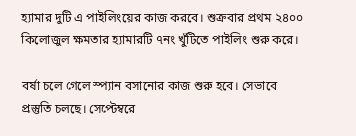হ্যামার দুটি এ পাইলিংয়ের কাজ করবে। শুক্রবার প্রথম ২৪০০ কিলোজুল ক্ষমতার হ্যামারটি ৭নং খুঁটিতে পাইলিং শুরু করে।

বর্ষা চলে গেলে স্প্যান বসানোর কাজ শুরু হবে। সেভাবে প্রস্তুতি চলছে। সেপ্টেম্বরে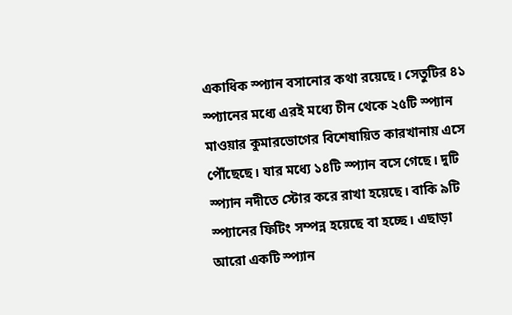একাধিক স্প্যান বসানোর কথা রয়েছে। সেতুটির ৪১ স্প্যানের মধ্যে এরই মধ্যে চীন থেকে ২৫টি স্প্যান মাওয়ার কুমারভোগের বিশেষায়িত কারখানায় এসে পৌঁছেছে। যার মধ্যে ১৪টি স্প্যান বসে গেছে। দুটি স্প্যান নদীতে স্টোর করে রাখা হয়েছে। বাকি ৯টি স্প্যানের ফিটিং সম্পন্ন হয়েছে বা হচ্ছে। এছাড়া আরো একটি স্প্যান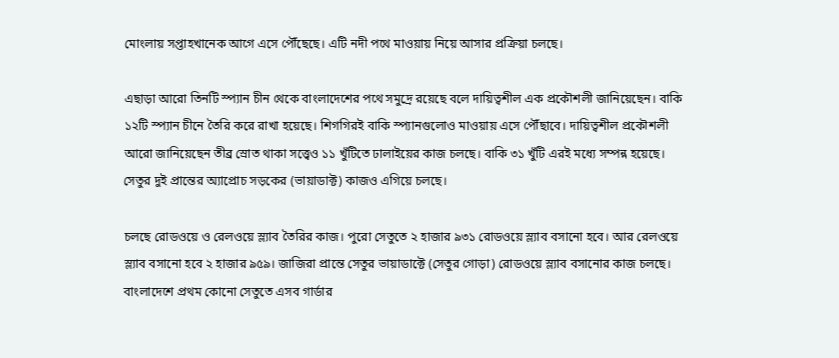মোংলায় সপ্তাহখানেক আগে এসে পৌঁছেছে। এটি নদী পথে মাওয়ায় নিয়ে আসার প্রক্রিয়া চলছে।

এছাড়া আরো তিনটি স্প্যান চীন থেকে বাংলাদেশের পথে সমুদ্রে রয়েছে বলে দায়িত্বশীল এক প্রকৌশলী জানিয়েছেন। বাকি ১২টি স্প্যান চীনে তৈরি করে রাখা হয়েছে। শিগগিরই বাকি স্প্যানগুলোও মাওয়ায় এসে পৌঁছাবে। দায়িত্বশীল প্রকৌশলী আরো জানিয়েছেন তীব্র স্রোত থাকা সত্ত্বেও ১১ খুঁটিতে ঢালাইয়ের কাজ চলছে। বাকি ৩১ খুঁটি এরই মধ্যে সম্পন্ন হয়েছে। সেতুর দুই প্রান্তের অ্যাপ্রোচ সড়কের (ভায়াডাক্ট) কাজও এগিয়ে চলছে।

চলছে রোডওয়ে ও রেলওয়ে স্ল্যাব তৈরির কাজ। পুরো সেতুতে ২ হাজার ৯৩১ রোডওয়ে স্ল্যাব বসানো হবে। আর রেলওয়ে স্ল্যাব বসানো হবে ২ হাজার ৯৫৯। জাজিরা প্রান্তে সেতুর ভায়াডাক্টে (সেতুর গোড়া) রোডওয়ে স্ল্যাব বসানোর কাজ চলছে। বাংলাদেশে প্রথম কোনো সেতুতে এসব গার্ডার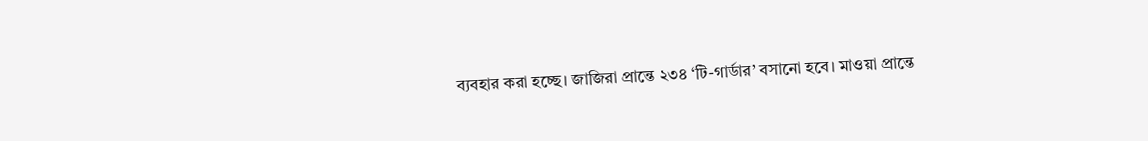ব্যবহার করা হচ্ছে। জাজিরা প্রান্তে ২৩৪ ‘টি-গার্ডার’ বসানো হবে। মাওয়া প্রান্তে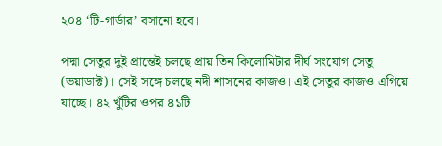২০৪ ‘টি-গার্ডার’ বসানো হবে।

পদ্মা সেতুর দুই প্রান্তেই চলছে প্রায় তিন কিলোমিটার দীর্ঘ সংযোগ সেতু (ভয়াডাক্ট)। সেই সঙ্গে চলছে নদী শাসনের কাজও। এই সেতুর কাজও এগিয়ে যাচ্ছে। ৪২ খুঁটির ওপর ৪১টি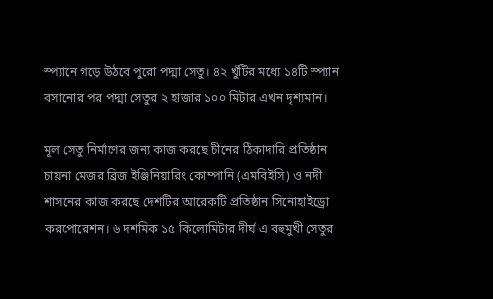স্প্যানে গড়ে উঠবে পুরো পদ্মা সেতু। ৪২ খুঁটির মধ্যে ১৪টি স্প্যান বসানোর পর পদ্মা সেতুর ২ হাজার ১০০ মিটার এখন দৃশ্যমান।

মূল সেতু নির্মাণের জন্য কাজ করছে চীনের ঠিকাদারি প্রতিষ্ঠান চায়না মেজর ব্রিজ ইঞ্জিনিয়ারিং কোম্পানি (এমবিইসি) ও নদী শাসনের কাজ করছে দেশটির আরেকটি প্রতিষ্ঠান সিনোহাইড্রো করপোরেশন। ৬ দশমিক ১৫ কিলোমিটার দীর্ঘ এ বহুমুখী সেতুর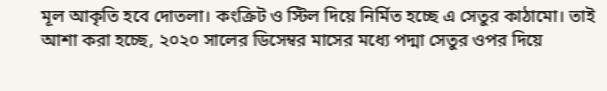মূল আকৃতি হবে দোতলা। কংক্রিট ও স্টিল দিয়ে নির্মিত হচ্ছে এ সেতুর কাঠামো। তাই আশা করা হচ্ছে, ২০২০ সালের ডিসেম্বর মাসের মধ্যে পদ্মা সেতুর ওপর দিয়ে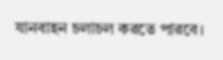যানবাহন চলাচল করতে পারবে।